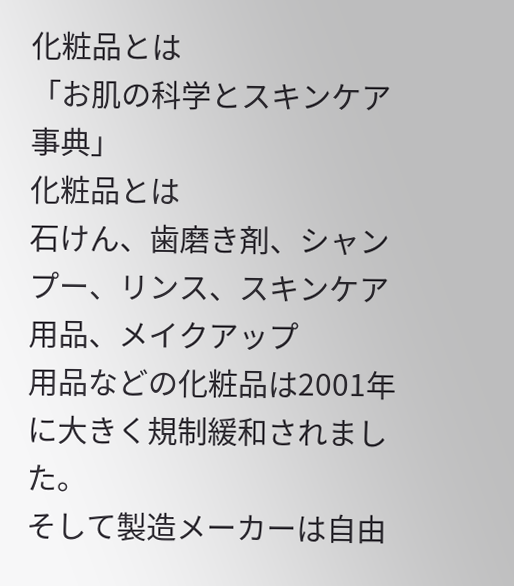化粧品とは
「お肌の科学とスキンケア事典」
化粧品とは
石けん、歯磨き剤、シャンプー、リンス、スキンケア用品、メイクアップ
用品などの化粧品は2001年に大きく規制緩和されました。
そして製造メーカーは自由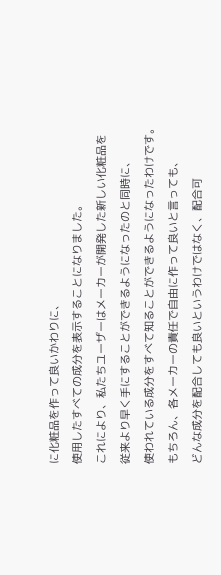に化粧品を作って良いかわりに、
使用したすべての成分を表示することになりました。
これにより、私たちユーザーはメーカーが開発した新しい化粧品を
従来より早く手にすることができるようになったのと同時に、
使われている成分をすべて知ることができるようになったわけです。
もちろん、各メーカーの責任で自由に作って良いと言っても、
どんな成分を配合しても良いというわけではなく、配合可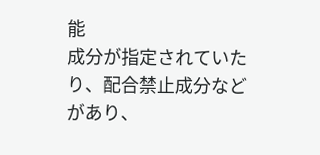能
成分が指定されていたり、配合禁止成分などがあり、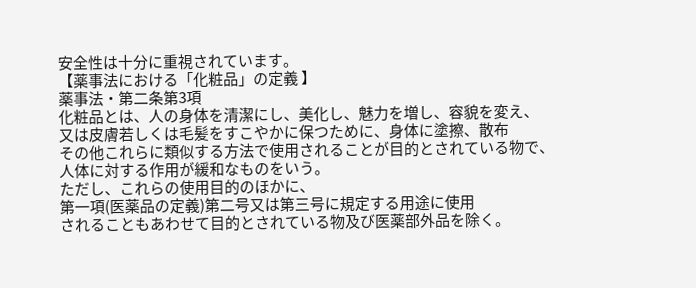安全性は十分に重視されています。
【薬事法における「化粧品」の定義 】
薬事法・第二条第3項
化粧品とは、人の身体を清潔にし、美化し、魅力を増し、容貌を変え、
又は皮膚若しくは毛髪をすこやかに保つために、身体に塗擦、散布
その他これらに類似する方法で使用されることが目的とされている物で、
人体に対する作用が緩和なものをいう。
ただし、これらの使用目的のほかに、
第一項(医薬品の定義)第二号又は第三号に規定する用途に使用
されることもあわせて目的とされている物及び医薬部外品を除く。